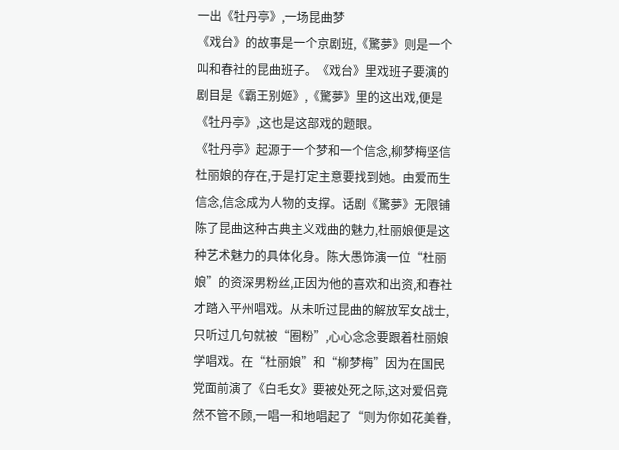一出《牡丹亭》,一场昆曲梦
《戏台》的故事是一个京剧班,《驚夢》则是一个叫和春社的昆曲班子。《戏台》里戏班子要演的剧目是《霸王别姬》,《驚夢》里的这出戏,便是《牡丹亭》,这也是这部戏的题眼。
《牡丹亭》起源于一个梦和一个信念,柳梦梅坚信杜丽娘的存在,于是打定主意要找到她。由爱而生信念,信念成为人物的支撑。话剧《驚夢》无限铺陈了昆曲这种古典主义戏曲的魅力,杜丽娘便是这种艺术魅力的具体化身。陈大愚饰演一位“杜丽娘”的资深男粉丝,正因为他的喜欢和出资,和春社才踏入平州唱戏。从未听过昆曲的解放军女战士,只听过几句就被“圈粉”,心心念念要跟着杜丽娘学唱戏。在“杜丽娘”和“柳梦梅”因为在国民党面前演了《白毛女》要被处死之际,这对爱侣竟然不管不顾,一唱一和地唱起了“则为你如花美眷,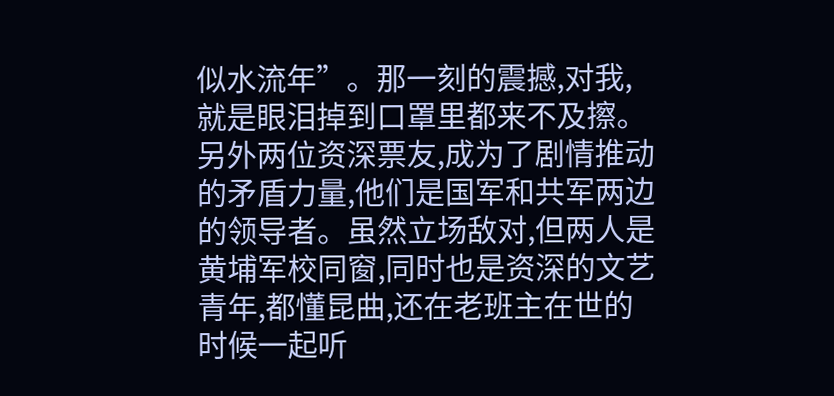似水流年”。那一刻的震撼,对我,就是眼泪掉到口罩里都来不及擦。
另外两位资深票友,成为了剧情推动的矛盾力量,他们是国军和共军两边的领导者。虽然立场敌对,但两人是黄埔军校同窗,同时也是资深的文艺青年,都懂昆曲,还在老班主在世的时候一起听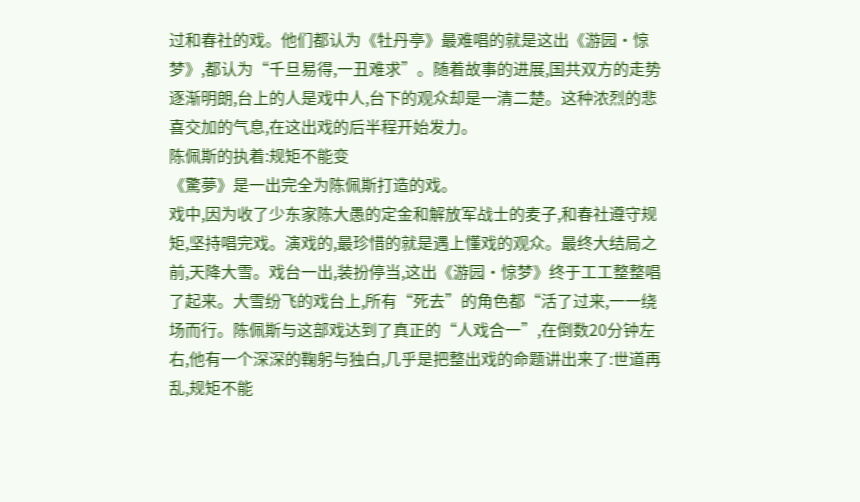过和春社的戏。他们都认为《牡丹亭》最难唱的就是这出《游园·惊梦》,都认为“千旦易得,一丑难求”。随着故事的进展,国共双方的走势逐渐明朗,台上的人是戏中人,台下的观众却是一清二楚。这种浓烈的悲喜交加的气息,在这出戏的后半程开始发力。
陈佩斯的执着:规矩不能变
《驚夢》是一出完全为陈佩斯打造的戏。
戏中,因为收了少东家陈大愚的定金和解放军战士的麦子,和春社遵守规矩,坚持唱完戏。演戏的,最珍惜的就是遇上懂戏的观众。最终大结局之前,天降大雪。戏台一出,装扮停当,这出《游园·惊梦》终于工工整整唱了起来。大雪纷飞的戏台上,所有“死去”的角色都“活了过来,一一绕场而行。陈佩斯与这部戏达到了真正的“人戏合一”,在倒数20分钟左右,他有一个深深的鞠躬与独白,几乎是把整出戏的命题讲出来了:世道再乱,规矩不能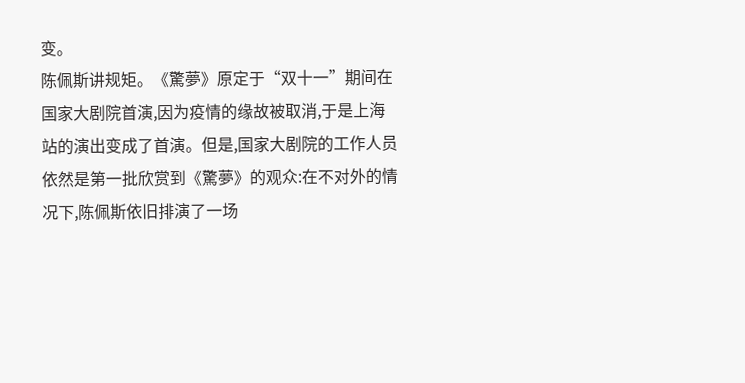变。
陈佩斯讲规矩。《驚夢》原定于“双十一”期间在国家大剧院首演,因为疫情的缘故被取消,于是上海站的演出变成了首演。但是,国家大剧院的工作人员依然是第一批欣赏到《驚夢》的观众:在不对外的情况下,陈佩斯依旧排演了一场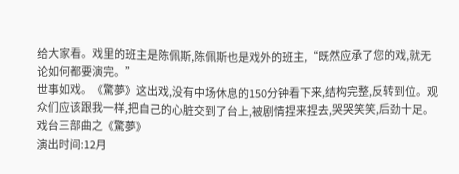给大家看。戏里的班主是陈佩斯,陈佩斯也是戏外的班主,“既然应承了您的戏,就无论如何都要演完。”
世事如戏。《驚夢》这出戏,没有中场休息的150分钟看下来,结构完整,反转到位。观众们应该跟我一样,把自己的心脏交到了台上,被剧情捏来捏去,哭哭笑笑,后劲十足。
戏台三部曲之《驚夢》
演出时间:12月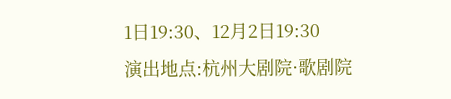1日19:30、12月2日19:30
演出地点:杭州大剧院·歌剧院